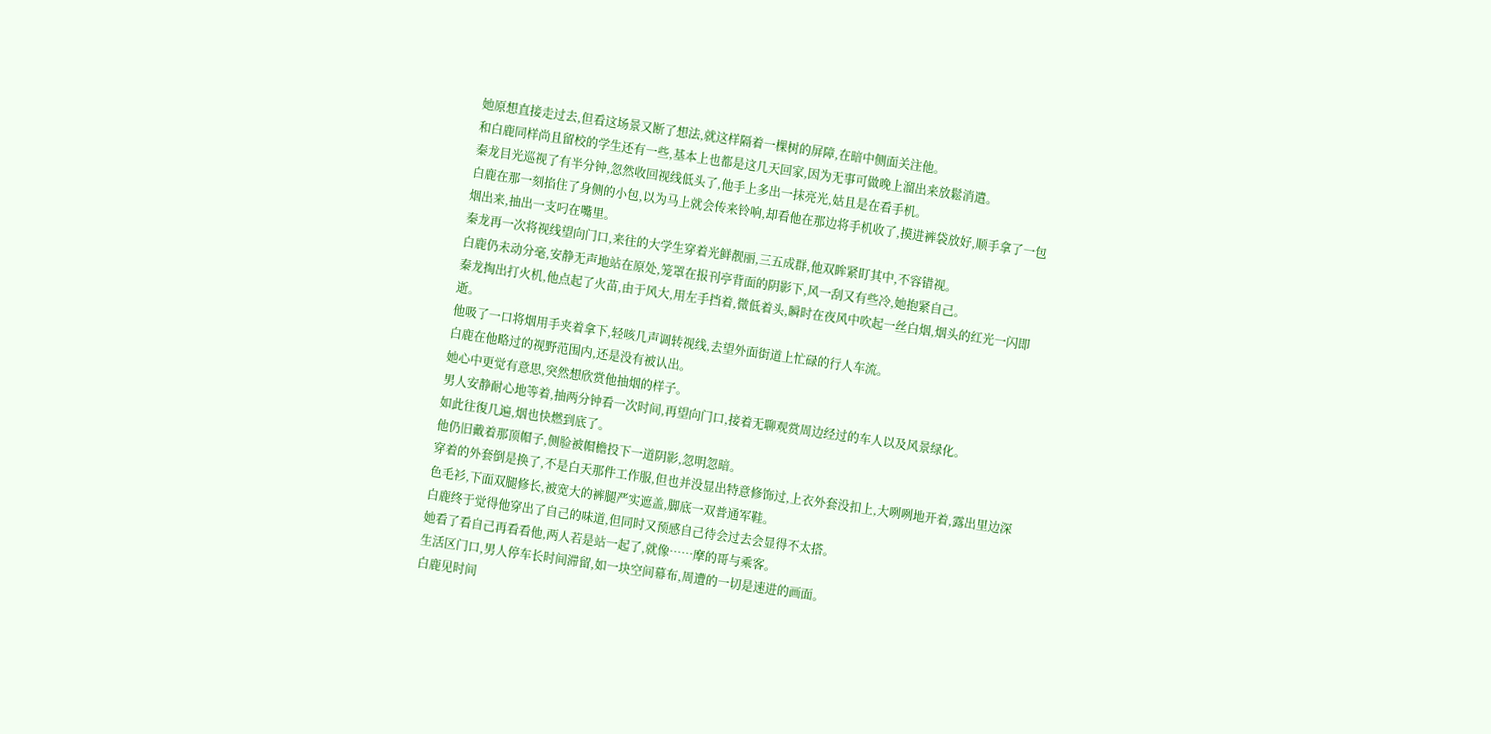她原想直接走过去,但看这场景又断了想法,就这样隔着一棵树的屏障,在暗中侧面关注他。
和白鹿同样尚且留校的学生还有一些,基本上也都是这几天回家,因为无事可做晚上溜出来放鬆消遣。
秦龙目光巡视了有半分钟,忽然收回视线低头了,他手上多出一抹亮光,姑且是在看手机。
白鹿在那一刻掐住了身侧的小包,以为马上就会传来铃响,却看他在那边将手机收了,摸进裤袋放好,顺手拿了一包烟出来,抽出一支叼在嘴里。
秦龙再一次将视线望向门口,来往的大学生穿着光鲜靓丽,三五成群,他双眸紧盯其中,不容错视。
白鹿仍未动分毫,安静无声地站在原处,笼罩在报刊亭背面的阴影下,风一刮又有些冷,她抱紧自己。
秦龙掏出打火机,他点起了火苗,由于风大,用左手挡着,微低着头,瞬时在夜风中吹起一丝白烟,烟头的红光一闪即逝。
他吸了一口将烟用手夹着拿下,轻咳几声调转视线,去望外面街道上忙碌的行人车流。
白鹿在他略过的视野范围内,还是没有被认出。
她心中更觉有意思,突然想欣赏他抽烟的样子。
男人安静耐心地等着,抽两分钟看一次时间,再望向门口,接着无聊观赏周边经过的车人以及风景绿化。
如此往復几遍,烟也快燃到底了。
他仍旧戴着那顶帽子,侧脸被帽檐投下一道阴影,忽明忽暗。
穿着的外套倒是换了,不是白天那件工作服,但也并没显出特意修饰过,上衣外套没扣上,大咧咧地开着,露出里边深色毛衫,下面双腿修长,被宽大的裤腿严实遮盖,脚底一双普通军鞋。
白鹿终于觉得他穿出了自己的味道,但同时又预感自己待会过去会显得不太搭。
她看了看自己再看看他,两人若是站一起了,就像……摩的哥与乘客。
生活区门口,男人停车长时间滞留,如一块空间幕布,周遭的一切是速进的画面。
白鹿见时间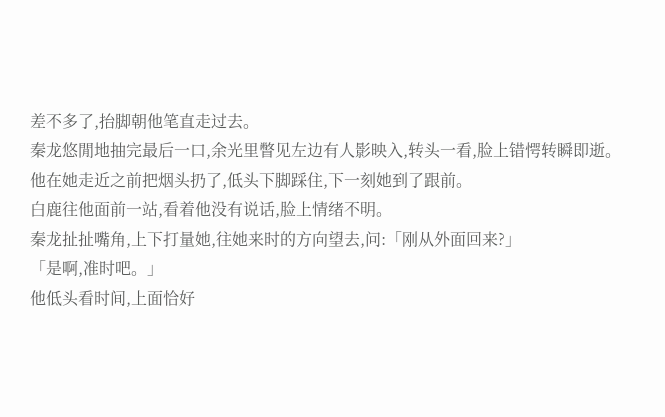差不多了,抬脚朝他笔直走过去。
秦龙悠閒地抽完最后一口,余光里瞥见左边有人影映入,转头一看,脸上错愕转瞬即逝。
他在她走近之前把烟头扔了,低头下脚踩住,下一刻她到了跟前。
白鹿往他面前一站,看着他没有说话,脸上情绪不明。
秦龙扯扯嘴角,上下打量她,往她来时的方向望去,问:「刚从外面回来?」
「是啊,准时吧。」
他低头看时间,上面恰好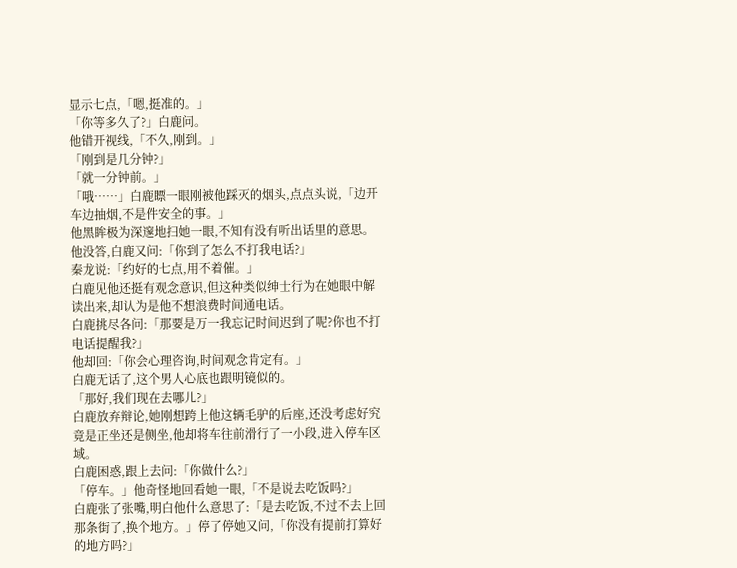显示七点,「嗯,挺准的。」
「你等多久了?」白鹿问。
他错开视线,「不久,刚到。」
「刚到是几分钟?」
「就一分钟前。」
「哦……」白鹿瞟一眼刚被他踩灭的烟头,点点头说,「边开车边抽烟,不是件安全的事。」
他黑眸极为深邃地扫她一眼,不知有没有听出话里的意思。
他没答,白鹿又问:「你到了怎么不打我电话?」
秦龙说:「约好的七点,用不着催。」
白鹿见他还挺有观念意识,但这种类似绅士行为在她眼中解读出来,却认为是他不想浪费时间通电话。
白鹿挑尽各问:「那要是万一我忘记时间迟到了呢?你也不打电话提醒我?」
他却回:「你会心理咨询,时间观念肯定有。」
白鹿无话了,这个男人心底也跟明镜似的。
「那好,我们现在去哪儿?」
白鹿放弃辩论,她刚想跨上他这辆毛驴的后座,还没考虑好究竟是正坐还是侧坐,他却将车往前滑行了一小段,进入停车区域。
白鹿困惑,跟上去问:「你做什么?」
「停车。」他奇怪地回看她一眼,「不是说去吃饭吗?」
白鹿张了张嘴,明白他什么意思了:「是去吃饭,不过不去上回那条街了,换个地方。」停了停她又问,「你没有提前打算好的地方吗?」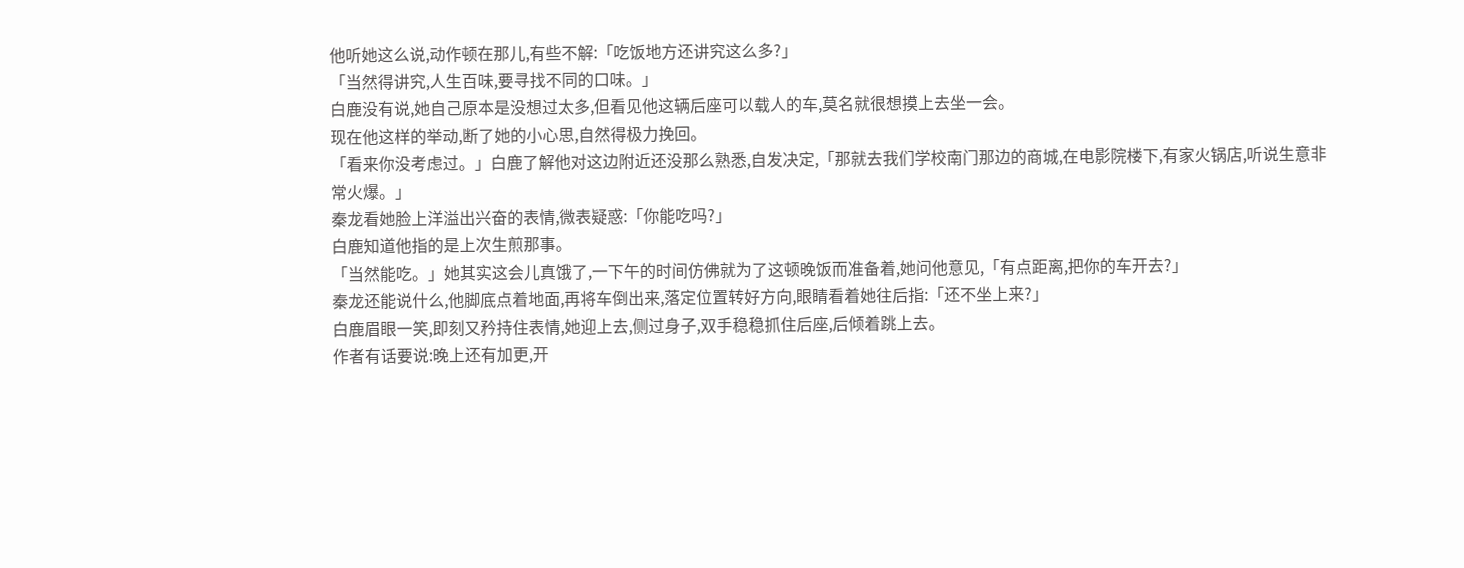他听她这么说,动作顿在那儿,有些不解:「吃饭地方还讲究这么多?」
「当然得讲究,人生百味,要寻找不同的口味。」
白鹿没有说,她自己原本是没想过太多,但看见他这辆后座可以载人的车,莫名就很想摸上去坐一会。
现在他这样的举动,断了她的小心思,自然得极力挽回。
「看来你没考虑过。」白鹿了解他对这边附近还没那么熟悉,自发决定,「那就去我们学校南门那边的商城,在电影院楼下,有家火锅店,听说生意非常火爆。」
秦龙看她脸上洋溢出兴奋的表情,微表疑惑:「你能吃吗?」
白鹿知道他指的是上次生煎那事。
「当然能吃。」她其实这会儿真饿了,一下午的时间仿佛就为了这顿晚饭而准备着,她问他意见,「有点距离,把你的车开去?」
秦龙还能说什么,他脚底点着地面,再将车倒出来,落定位置转好方向,眼睛看着她往后指:「还不坐上来?」
白鹿眉眼一笑,即刻又矜持住表情,她迎上去,侧过身子,双手稳稳抓住后座,后倾着跳上去。
作者有话要说:晚上还有加更,开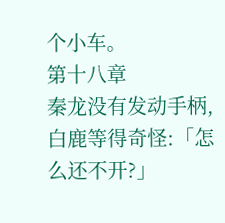个小车。
第十八章
秦龙没有发动手柄,白鹿等得奇怪:「怎么还不开?」